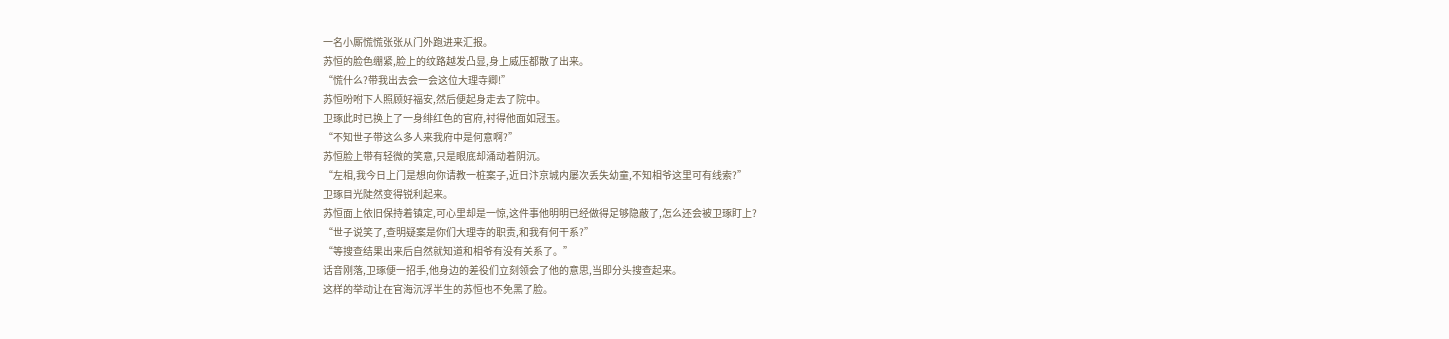一名小厮慌慌张张从门外跑进来汇报。
苏恒的脸色绷紧,脸上的纹路越发凸显,身上威压都散了出来。
“慌什么?带我出去会一会这位大理寺卿!”
苏恒吩咐下人照顾好福安,然后便起身走去了院中。
卫琢此时已换上了一身绯红色的官府,衬得他面如冠玉。
“不知世子带这么多人来我府中是何意啊?”
苏恒脸上带有轻微的笑意,只是眼底却涌动着阴沉。
“左相,我今日上门是想向你请教一桩案子,近日汴京城内屡次丢失幼童,不知相爷这里可有线索?”
卫琢目光陡然变得锐利起来。
苏恒面上依旧保持着镇定,可心里却是一惊,这件事他明明已经做得足够隐蔽了,怎么还会被卫琢盯上?
“世子说笑了,查明疑案是你们大理寺的职责,和我有何干系?”
“等搜查结果出来后自然就知道和相爷有没有关系了。”
话音刚落,卫琢便一招手,他身边的差役们立刻领会了他的意思,当即分头搜查起来。
这样的举动让在官海沉浮半生的苏恒也不免黑了脸。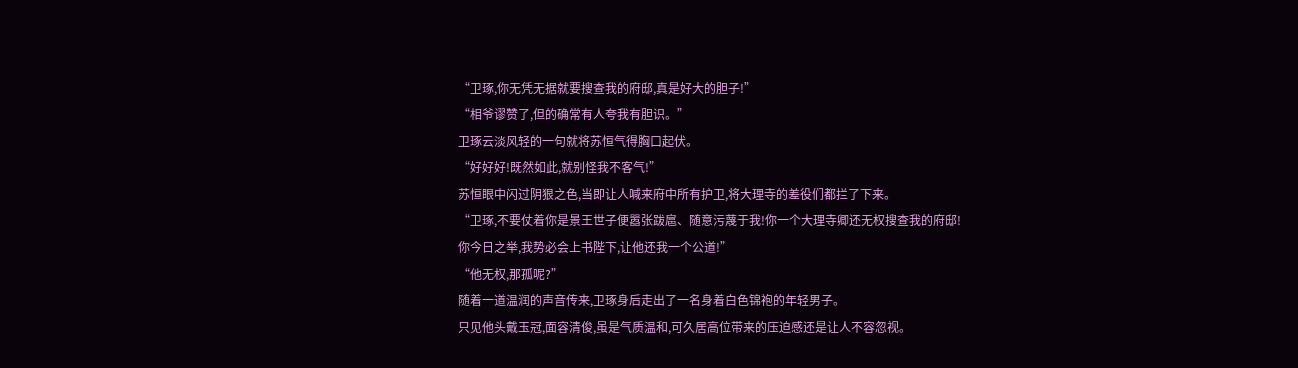“卫琢,你无凭无据就要搜查我的府邸,真是好大的胆子!”
“相爷谬赞了,但的确常有人夸我有胆识。”
卫琢云淡风轻的一句就将苏恒气得胸口起伏。
“好好好!既然如此,就别怪我不客气!”
苏恒眼中闪过阴狠之色,当即让人喊来府中所有护卫,将大理寺的差役们都拦了下来。
“卫琢,不要仗着你是景王世子便嚣张跋扈、随意污蔑于我!你一个大理寺卿还无权搜查我的府邸!
你今日之举,我势必会上书陛下,让他还我一个公道!”
“他无权,那孤呢?”
随着一道温润的声音传来,卫琢身后走出了一名身着白色锦袍的年轻男子。
只见他头戴玉冠,面容清俊,虽是气质温和,可久居高位带来的压迫感还是让人不容忽视。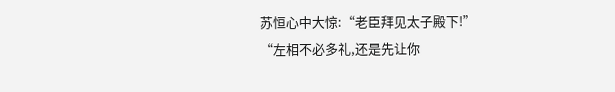苏恒心中大惊:“老臣拜见太子殿下!”
“左相不必多礼,还是先让你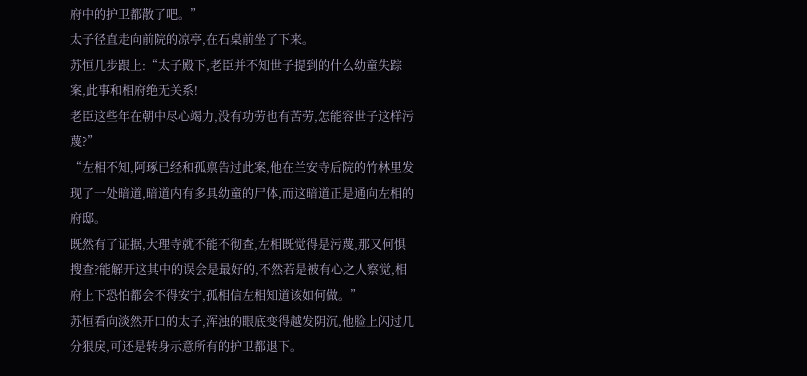府中的护卫都散了吧。”
太子径直走向前院的凉亭,在石桌前坐了下来。
苏恒几步跟上:“太子殿下,老臣并不知世子提到的什么幼童失踪案,此事和相府绝无关系!
老臣这些年在朝中尽心竭力,没有功劳也有苦劳,怎能容世子这样污蔑?”
“左相不知,阿琢已经和孤禀告过此案,他在兰安寺后院的竹林里发现了一处暗道,暗道内有多具幼童的尸体,而这暗道正是通向左相的府邸。
既然有了证据,大理寺就不能不彻查,左相既觉得是污蔑,那又何惧搜查?能解开这其中的误会是最好的,不然若是被有心之人察觉,相府上下恐怕都会不得安宁,孤相信左相知道该如何做。”
苏恒看向淡然开口的太子,浑浊的眼底变得越发阴沉,他脸上闪过几分狠戾,可还是转身示意所有的护卫都退下。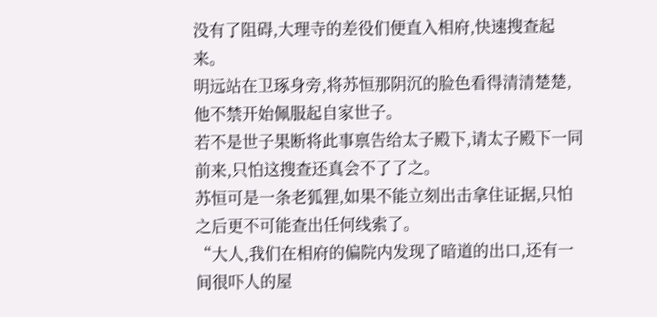没有了阻碍,大理寺的差役们便直入相府,快速搜查起来。
明远站在卫琢身旁,将苏恒那阴沉的脸色看得清清楚楚,他不禁开始佩服起自家世子。
若不是世子果断将此事禀告给太子殿下,请太子殿下一同前来,只怕这搜查还真会不了了之。
苏恒可是一条老狐狸,如果不能立刻出击拿住证据,只怕之后更不可能查出任何线索了。
“大人,我们在相府的偏院内发现了暗道的出口,还有一间很吓人的屋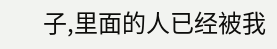子,里面的人已经被我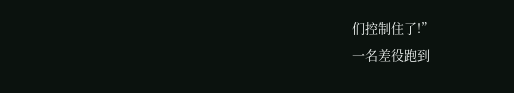们控制住了!”
一名差役跑到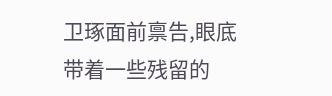卫琢面前禀告,眼底带着一些残留的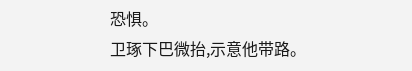恐惧。
卫琢下巴微抬,示意他带路。